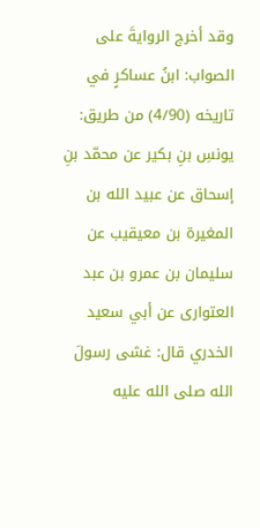وقد أخرج الروايةَ على الصواب: ابنُ عساكرٍ في تاريخه (4/90) من طريق: يونسِ بنِ بكير عن محمّد بنِ إسحاق عن عبيد الله بن المغيرة بن معيقيب عن سليمان بن عمرو بن عبد العتوارى عن أبي سعيد الخدري قال: غشى رسولَ الله صلى الله عليه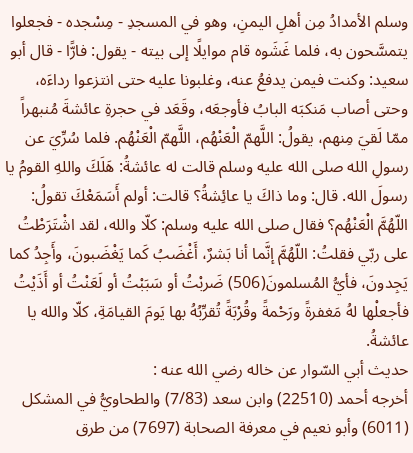وسلم الأمدادُ مِن أهلِ اليمنِ، وهو في المسجدِ - مِسْجده - فجعلوا يتمسَّحون به، فلما غَشَوه قام موايلًا إلى بيته - يقول: فارًّا - قال أبو سعيد: وكنت فيمن يدفعُ عنه، وغلبونا عليه حتى انتزعوا رداءَه، وحتى أصاب مَنكبَه البابُ فأوجعَه، وقَعَد في حجرةِ عائشةَ مُنبهراً ممّا لَقيَ مِنهم، يقولُ: اللَّهمّ الْعَنْهُم، اللَّهمّ الْعَنْهُم. فلما سُرِّيَ عن رسولِ الله صلى الله عليه وسلم قالت له عائشةُ: هَلَكَ واللهِ القومُ يا رسولَ الله. قال: وما ذاكَ يا عائِشةُ؟ قالت: أولم أَسَمَعْكَ تقولُ: اللّهُمَّ الْعَنْهُم؟ فقال صلى الله عليه وسلم: كلّا والله، لقد اشْتَرَطْتُ على ربّي فقلتُ: اللّهُمَّ إنَّما أنا بَشرٌ، أَغْضَبُ كَما يَغْضَبونَ، وأَجِدُ كما يَجِدونَ، فأيُّ المُسلمونَ(506) ضَربْتُ أو سَبَبْتُ أو لَعَنْتُ أو أَذَيْتُ فأجعلْها لهُ مَغفرةً ورَحْمةً وقُرْبَةً تُقرِّبُهُ بها يَومَ القيامَةِ، كلّا والله يا عائشةُ.
حديث أبي السّوار عن خاله رضي الله عنه :
أخرجه أحمد (22510) وابن سعد (7/83) والطحاويُّ في المشكل (6011) وأبو نعيم في معرفة الصحابة (7697) من طرق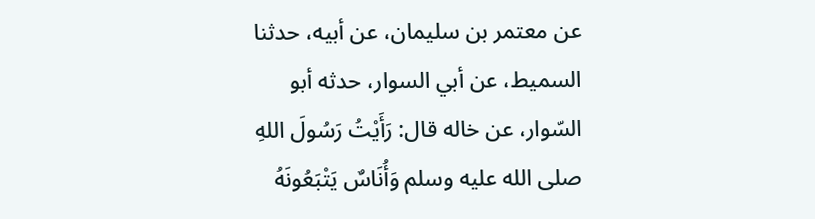عن معتمر بن سليمان، عن أبيه، حدثنا السميط، عن أبي السوار، حدثه أبو السّوار، عن خاله قال: رَأَيْتُ رَسُولَ اللهِ صلى الله عليه وسلم وَأُنَاسٌ يَتْبَعُونَهُ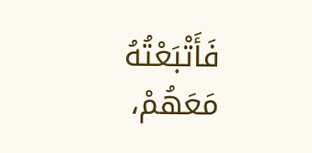فَأَتْبَعْتُهُ مَعَهُمْ،